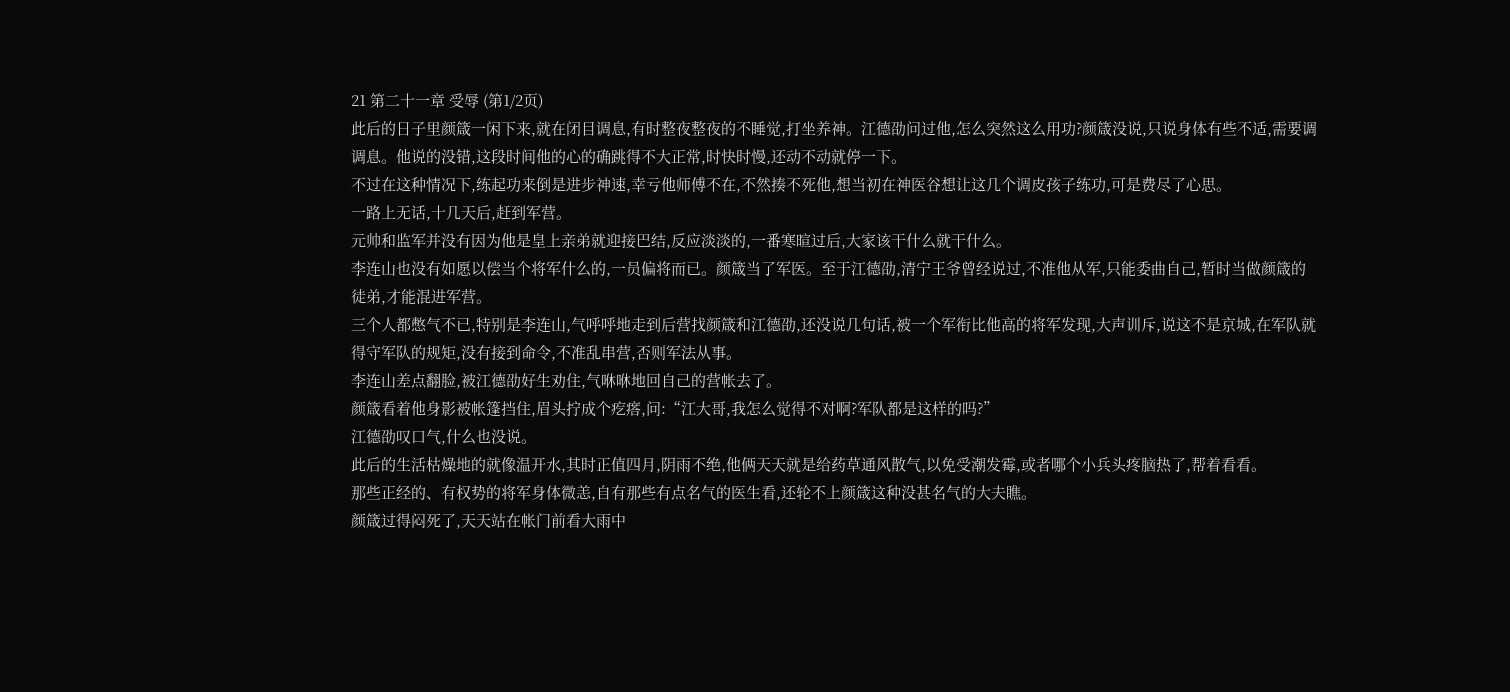21 第二十一章 受辱 (第1/2页)
此后的日子里颜箴一闲下来,就在闭目调息,有时整夜整夜的不睡觉,打坐养神。江德劭问过他,怎么突然这么用功?颜箴没说,只说身体有些不适,需要调调息。他说的没错,这段时间他的心的确跳得不大正常,时快时慢,还动不动就停一下。
不过在这种情况下,练起功来倒是进步神速,幸亏他师傅不在,不然揍不死他,想当初在神医谷想让这几个调皮孩子练功,可是费尽了心思。
一路上无话,十几天后,赶到军营。
元帅和监军并没有因为他是皇上亲弟就迎接巴结,反应淡淡的,一番寒暄过后,大家该干什么就干什么。
李连山也没有如愿以偿当个将军什么的,一员偏将而已。颜箴当了军医。至于江德劭,清宁王爷曾经说过,不准他从军,只能委曲自己,暂时当做颜箴的徒弟,才能混进军营。
三个人都憋气不已,特别是李连山,气呼呼地走到后营找颜箴和江德劭,还没说几句话,被一个军衔比他高的将军发现,大声训斥,说这不是京城,在军队就得守军队的规矩,没有接到命令,不准乱串营,否则军法从事。
李连山差点翻脸,被江德劭好生劝住,气咻咻地回自己的营帐去了。
颜箴看着他身影被帐篷挡住,眉头拧成个疙瘩,问:“江大哥,我怎么觉得不对啊?军队都是这样的吗?”
江德劭叹口气,什么也没说。
此后的生活枯燥地的就像温开水,其时正值四月,阴雨不绝,他俩天天就是给药草通风散气,以免受潮发霉,或者哪个小兵头疼脑热了,帮着看看。
那些正经的、有权势的将军身体微恙,自有那些有点名气的医生看,还轮不上颜箴这种没甚名气的大夫瞧。
颜箴过得闷死了,天天站在帐门前看大雨中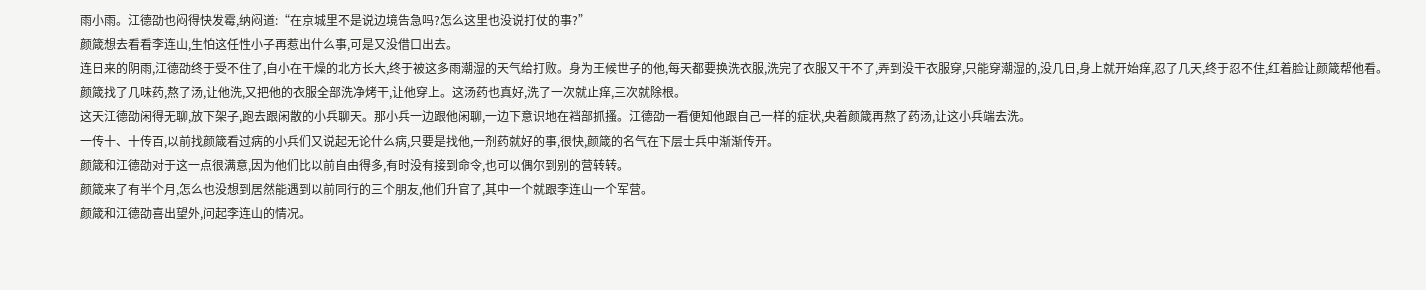雨小雨。江德劭也闷得快发霉,纳闷道:“在京城里不是说边境告急吗?怎么这里也没说打仗的事?”
颜箴想去看看李连山,生怕这任性小子再惹出什么事,可是又没借口出去。
连日来的阴雨,江德劭终于受不住了,自小在干燥的北方长大,终于被这多雨潮湿的天气给打败。身为王候世子的他,每天都要换洗衣服,洗完了衣服又干不了,弄到没干衣服穿,只能穿潮湿的,没几日,身上就开始痒,忍了几天,终于忍不住,红着脸让颜箴帮他看。
颜箴找了几味药,熬了汤,让他洗,又把他的衣服全部洗净烤干,让他穿上。这汤药也真好,洗了一次就止痒,三次就除根。
这天江德劭闲得无聊,放下架子,跑去跟闲散的小兵聊天。那小兵一边跟他闲聊,一边下意识地在裆部抓搔。江德劭一看便知他跟自己一样的症状,央着颜箴再熬了药汤,让这小兵端去洗。
一传十、十传百,以前找颜箴看过病的小兵们又说起无论什么病,只要是找他,一剂药就好的事,很快,颜箴的名气在下层士兵中渐渐传开。
颜箴和江德劭对于这一点很满意,因为他们比以前自由得多,有时没有接到命令,也可以偶尔到别的营转转。
颜箴来了有半个月,怎么也没想到居然能遇到以前同行的三个朋友,他们升官了,其中一个就跟李连山一个军营。
颜箴和江德劭喜出望外,问起李连山的情况。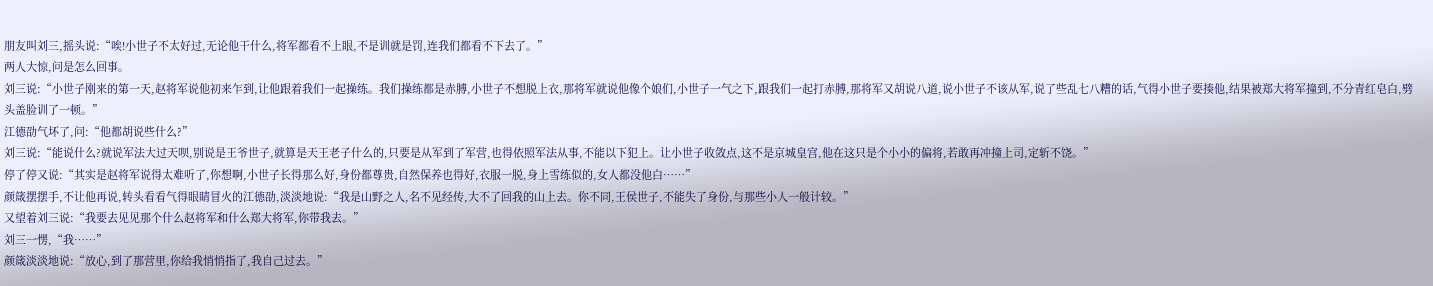朋友叫刘三,摇头说:“唉!小世子不太好过,无论他干什么,将军都看不上眼,不是训就是罚,连我们都看不下去了。”
两人大惊,问是怎么回事。
刘三说:“小世子刚来的第一天,赵将军说他初来乍到,让他跟着我们一起操练。我们操练都是赤膊,小世子不想脱上衣,那将军就说他像个娘们,小世子一气之下,跟我们一起打赤膊,那将军又胡说八道,说小世子不该从军,说了些乱七八糟的话,气得小世子要揍他,结果被郑大将军撞到,不分青红皂白,劈头盖脸训了一顿。”
江德劭气坏了,问:“他都胡说些什么?”
刘三说:“能说什么?就说军法大过天呗,别说是王爷世子,就算是天王老子什么的,只要是从军到了军营,也得依照军法从事,不能以下犯上。让小世子收敛点,这不是京城皇宫,他在这只是个小小的偏将,若敢再冲撞上司,定斩不饶。”
停了停又说:“其实是赵将军说得太难听了,你想啊,小世子长得那么好,身份都尊贵,自然保养也得好,衣服一脱,身上雪练似的,女人都没他白……”
颜箴摆摆手,不让他再说,转头看看气得眼睛冒火的江德劭,淡淡地说:“我是山野之人,名不见经传,大不了回我的山上去。你不同,王侯世子,不能失了身份,与那些小人一般计较。”
又望着刘三说:“我要去见见那个什么赵将军和什么郑大将军,你带我去。”
刘三一愣,“我……”
颜箴淡淡地说:“放心,到了那营里,你给我悄悄指了,我自己过去。”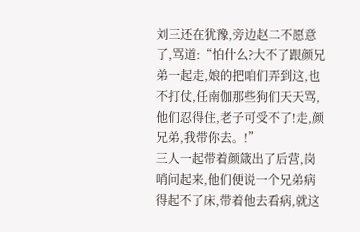刘三还在犹豫,旁边赵二不愿意了,骂道:“怕什么?大不了跟颜兄弟一起走,娘的把咱们弄到这,也不打仗,任南伽那些狗们天天骂,他们忍得住,老子可受不了!走,颜兄弟,我带你去。!”
三人一起带着颜箴出了后营,岗哨问起来,他们便说一个兄弟病得起不了床,带着他去看病,就这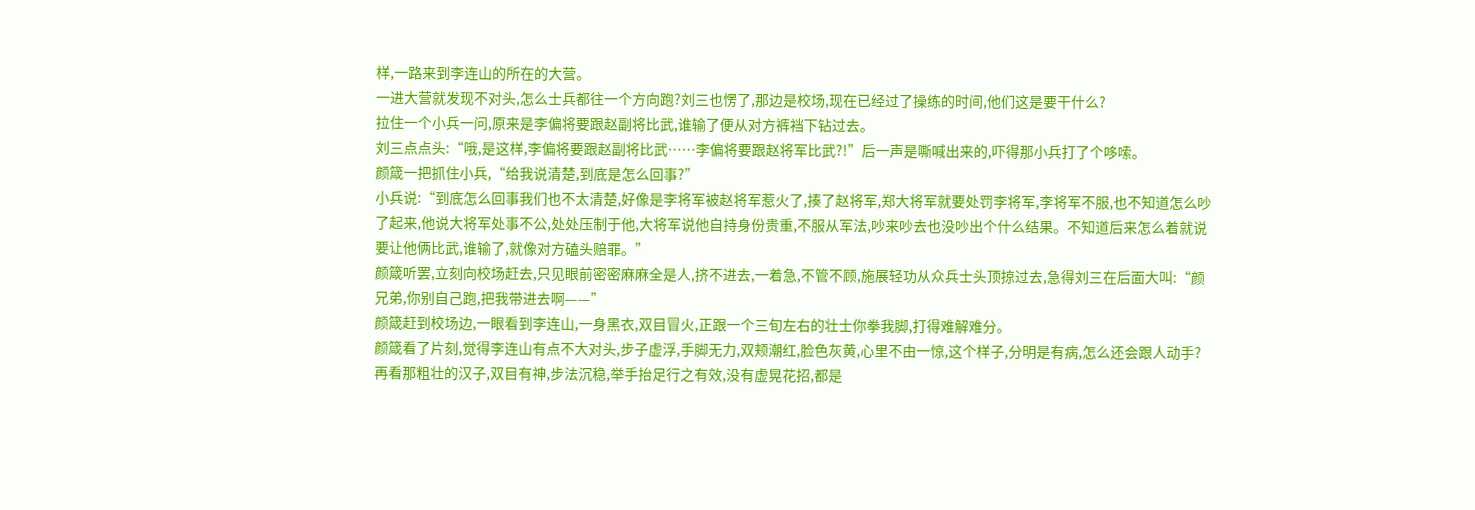样,一路来到李连山的所在的大营。
一进大营就发现不对头,怎么士兵都往一个方向跑?刘三也愣了,那边是校场,现在已经过了操练的时间,他们这是要干什么?
拉住一个小兵一问,原来是李偏将要跟赵副将比武,谁输了便从对方裤裆下钻过去。
刘三点点头:“哦,是这样,李偏将要跟赵副将比武……李偏将要跟赵将军比武?!”后一声是嘶喊出来的,吓得那小兵打了个哆嗦。
颜箴一把抓住小兵,“给我说清楚,到底是怎么回事?”
小兵说:“到底怎么回事我们也不太清楚,好像是李将军被赵将军惹火了,揍了赵将军,郑大将军就要处罚李将军,李将军不服,也不知道怎么吵了起来,他说大将军处事不公,处处压制于他,大将军说他自持身份贵重,不服从军法,吵来吵去也没吵出个什么结果。不知道后来怎么着就说要让他俩比武,谁输了,就像对方磕头赔罪。”
颜箴听罢,立刻向校场赶去,只见眼前密密麻麻全是人,挤不进去,一着急,不管不顾,施展轻功从众兵士头顶掠过去,急得刘三在后面大叫:“颜兄弟,你别自己跑,把我带进去啊——”
颜箴赶到校场边,一眼看到李连山,一身黑衣,双目冒火,正跟一个三旬左右的壮士你拳我脚,打得难解难分。
颜箴看了片刻,觉得李连山有点不大对头,步子虚浮,手脚无力,双颊潮红,脸色灰黄,心里不由一惊,这个样子,分明是有病,怎么还会跟人动手?
再看那粗壮的汉子,双目有神,步法沉稳,举手抬足行之有效,没有虚晃花招,都是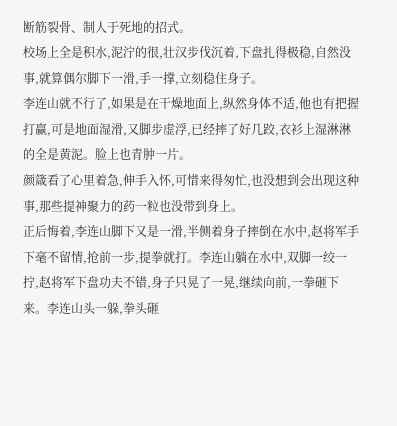断筋裂骨、制人于死地的招式。
校场上全是积水,泥泞的很,壮汉步伐沉着,下盘扎得极稳,自然没事,就算偶尔脚下一滑,手一撑,立刻稳住身子。
李连山就不行了,如果是在干燥地面上,纵然身体不适,他也有把握打赢,可是地面湿滑,又脚步虚浮,已经摔了好几跤,衣衫上湿淋淋的全是黄泥。脸上也青肿一片。
颜箴看了心里着急,伸手入怀,可惜来得匆忙,也没想到会出现这种事,那些提神聚力的药一粒也没带到身上。
正后悔着,李连山脚下又是一滑,半侧着身子摔倒在水中,赵将军手下毫不留情,抢前一步,提拳就打。李连山躺在水中,双脚一绞一拧,赵将军下盘功夫不错,身子只晃了一晃,继续向前,一拳砸下来。李连山头一躲,拳头砸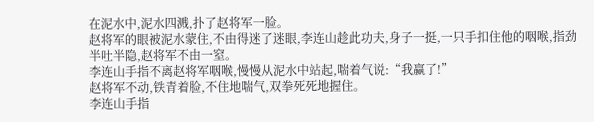在泥水中,泥水四溅,扑了赵将军一脸。
赵将军的眼被泥水蒙住,不由得迷了迷眼,李连山趁此功夫,身子一挺,一只手扣住他的咽喉,指劲半吐半隐,赵将军不由一窒。
李连山手指不离赵将军咽喉,慢慢从泥水中站起,喘着气说:“我赢了!”
赵将军不动,铁青着脸,不住地喘气,双拳死死地握住。
李连山手指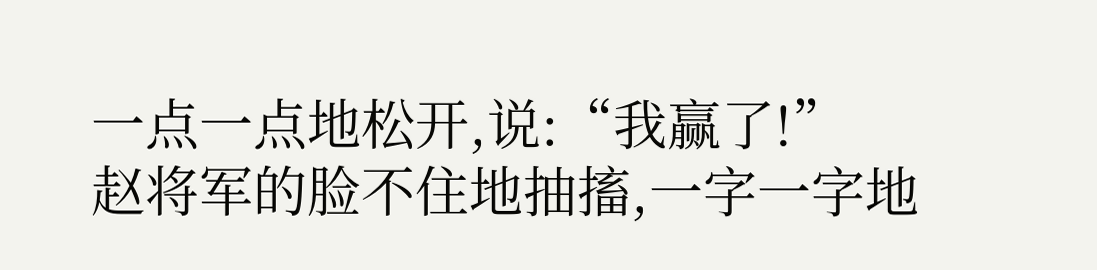一点一点地松开,说:“我赢了!”
赵将军的脸不住地抽搐,一字一字地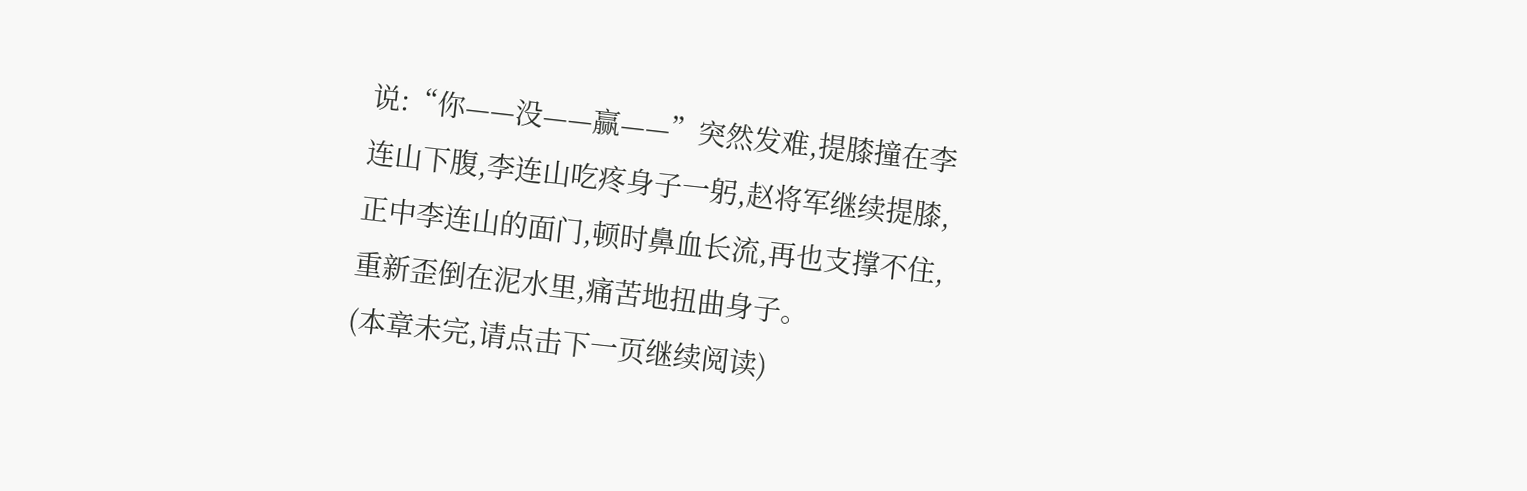说:“你——没——赢——”突然发难,提膝撞在李连山下腹,李连山吃疼身子一躬,赵将军继续提膝,正中李连山的面门,顿时鼻血长流,再也支撑不住,重新歪倒在泥水里,痛苦地扭曲身子。
(本章未完,请点击下一页继续阅读)